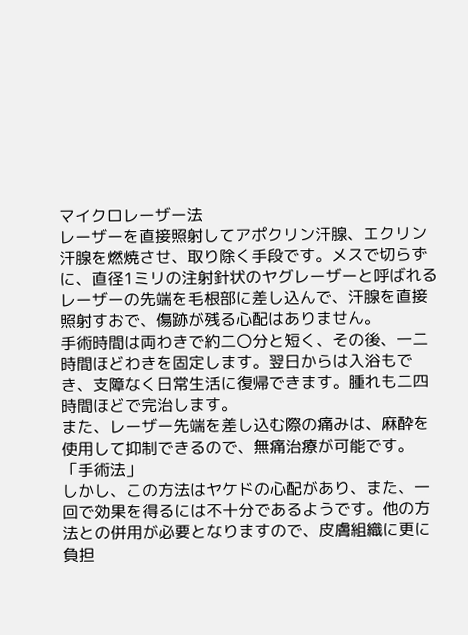マイクロレーザー法
レーザーを直接照射してアポクリン汗腺、エクリン汗腺を燃焼させ、取り除く手段です。メスで切らずに、直径1ミリの注射針状のヤグレーザーと呼ばれるレーザーの先端を毛根部に差し込んで、汗腺を直接照射すおで、傷跡が残る心配はありません。
手術時間は両わきで約二〇分と短く、その後、一二時間ほどわきを固定します。翌日からは入浴もでき、支障なく日常生活に復帰できます。腫れも二四時間ほどで完治します。
また、レーザー先端を差し込む際の痛みは、麻酔を使用して抑制できるので、無痛治療が可能です。
「手術法」
しかし、この方法はヤケドの心配があり、また、一回で効果を得るには不十分であるようです。他の方法との併用が必要となりますので、皮膚組織に更に負担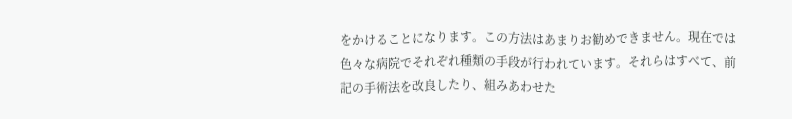をかけることになります。この方法はあまりお勧めできません。現在では色々な病院でそれぞれ種類の手段が行われています。それらはすべて、前記の手術法を改良したり、組みあわせた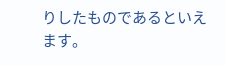りしたものであるといえます。